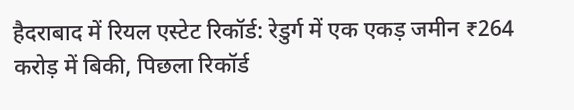हैदराबाद में रियल एस्टेट रिकॉर्ड: रेडुर्ग में एक एकड़ जमीन ₹264 करोड़ में बिकी, पिछला रिकॉर्ड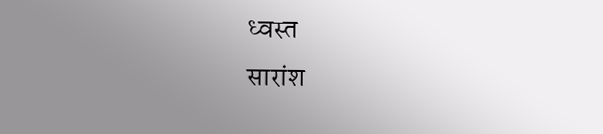ध्वस्त
सारांश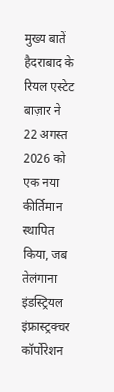मुख्य बातें
हैदराबाद के रियल एस्टेट बाज़ार ने 22 अगस्त 2026 को एक नया कीर्तिमान स्थापित किया, जब तेलंगाना इंडस्ट्रियल इंफ्रास्ट्रक्चर कॉर्पोरेशन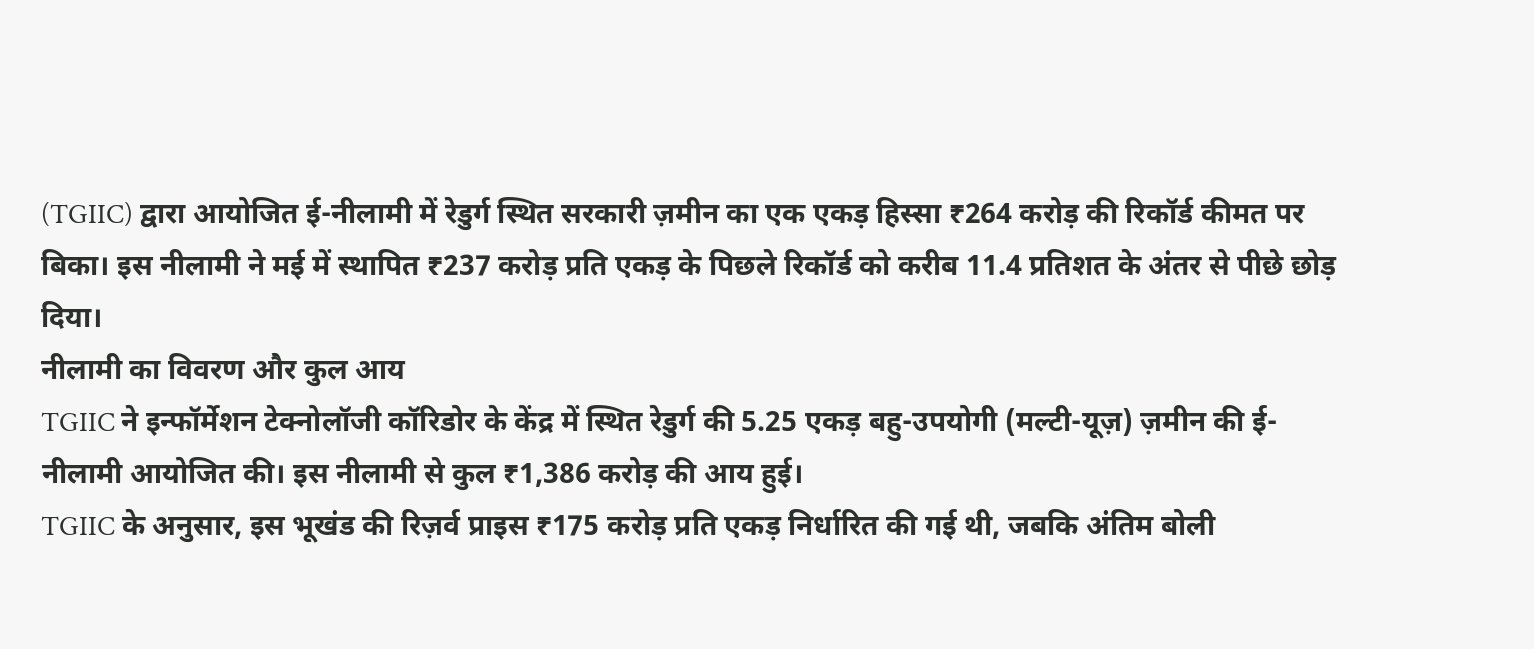(TGIIC) द्वारा आयोजित ई-नीलामी में रेडुर्ग स्थित सरकारी ज़मीन का एक एकड़ हिस्सा ₹264 करोड़ की रिकॉर्ड कीमत पर बिका। इस नीलामी ने मई में स्थापित ₹237 करोड़ प्रति एकड़ के पिछले रिकॉर्ड को करीब 11.4 प्रतिशत के अंतर से पीछे छोड़ दिया।
नीलामी का विवरण और कुल आय
TGIIC ने इन्फॉर्मेशन टेक्नोलॉजी कॉरिडोर के केंद्र में स्थित रेडुर्ग की 5.25 एकड़ बहु-उपयोगी (मल्टी-यूज़) ज़मीन की ई-नीलामी आयोजित की। इस नीलामी से कुल ₹1,386 करोड़ की आय हुई।
TGIIC के अनुसार, इस भूखंड की रिज़र्व प्राइस ₹175 करोड़ प्रति एकड़ निर्धारित की गई थी, जबकि अंतिम बोली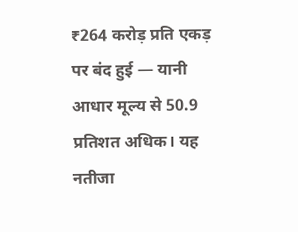₹264 करोड़ प्रति एकड़ पर बंद हुई — यानी आधार मूल्य से 50.9 प्रतिशत अधिक। यह नतीजा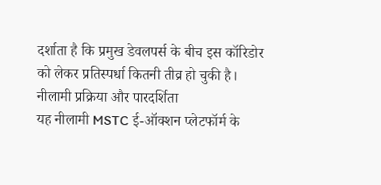दर्शाता है कि प्रमुख डेवलपर्स के बीच इस कॉरिडोर को लेकर प्रतिस्पर्धा कितनी तीव्र हो चुकी है।
नीलामी प्रक्रिया और पारदर्शिता
यह नीलामी MSTC ई-ऑक्शन प्लेटफॉर्म के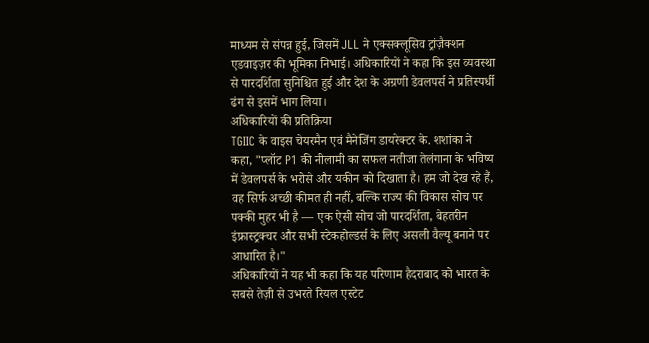माध्यम से संपन्न हुई, जिसमें JLL ने एक्सक्लूसिव ट्रांज़ैक्शन एडवाइज़र की भूमिका निभाई। अधिकारियों ने कहा कि इस व्यवस्था से पारदर्शिता सुनिश्चित हुई और देश के अग्रणी डेवलपर्स ने प्रतिस्पर्धी ढंग से इसमें भाग लिया।
अधिकारियों की प्रतिक्रिया
TGIIC के वाइस चेयरमैन एवं मैनेजिंग डायरेक्टर के. शशांका ने कहा, "प्लॉट P1 की नीलामी का सफल नतीजा तेलंगाना के भविष्य में डेवलपर्स के भरोसे और यकीन को दिखाता है। हम जो देख रहे हैं, वह सिर्फ अच्छी कीमत ही नहीं, बल्कि राज्य की विकास सोच पर पक्की मुहर भी है — एक ऐसी सोच जो पारदर्शिता, बेहतरीन इंफ्रास्ट्रक्चर और सभी स्टेकहोल्डर्स के लिए असली वैल्यू बनाने पर आधारित है।"
अधिकारियों ने यह भी कहा कि यह परिणाम हैदराबाद को भारत के सबसे तेज़ी से उभरते रियल एस्टेट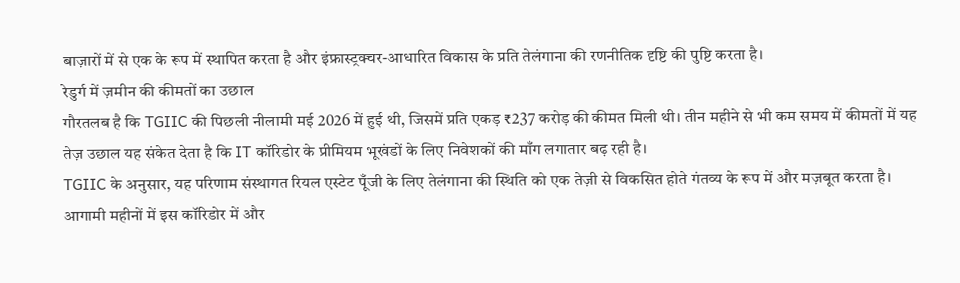बाज़ारों में से एक के रूप में स्थापित करता है और इंफ्रास्ट्रक्चर-आधारित विकास के प्रति तेलंगाना की रणनीतिक दृष्टि की पुष्टि करता है।
रेडुर्ग में ज़मीन की कीमतों का उछाल
गौरतलब है कि TGIIC की पिछली नीलामी मई 2026 में हुई थी, जिसमें प्रति एकड़ ₹237 करोड़ की कीमत मिली थी। तीन महीने से भी कम समय में कीमतों में यह तेज़ उछाल यह संकेत देता है कि IT कॉरिडोर के प्रीमियम भूखंडों के लिए निवेशकों की माँग लगातार बढ़ रही है।
TGIIC के अनुसार, यह परिणाम संस्थागत रियल एस्टेट पूँजी के लिए तेलंगाना की स्थिति को एक तेज़ी से विकसित होते गंतव्य के रूप में और मज़बूत करता है। आगामी महीनों में इस कॉरिडोर में और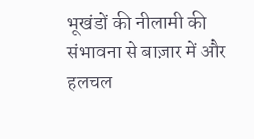भूखंडों की नीलामी की संभावना से बाज़ार में और हलचल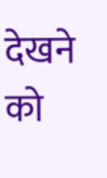देखने को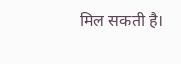मिल सकती है।